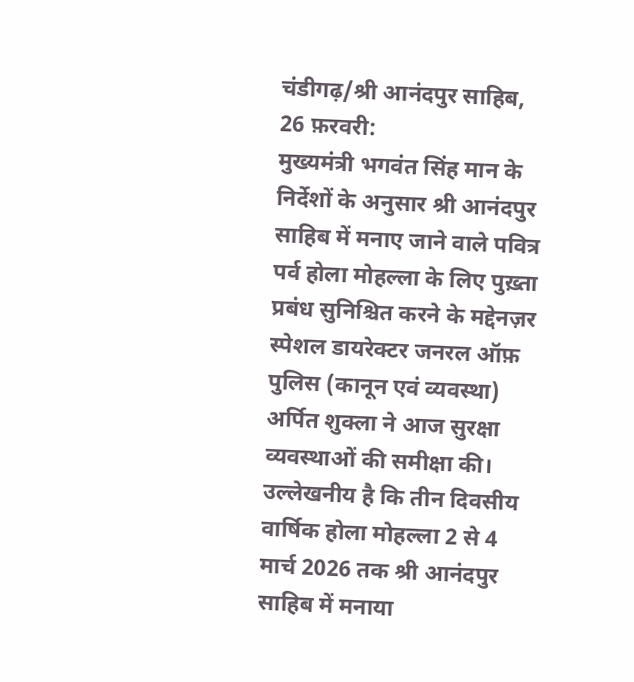चंडीगढ़/श्री आनंदपुर साहिब, 26 फ़रवरी:
मुख्यमंत्री भगवंत सिंह मान के निर्देशों के अनुसार श्री आनंदपुर साहिब में मनाए जाने वाले पवित्र पर्व होला मोहल्ला के लिए पुख़्ता प्रबंध सुनिश्चित करने के मद्देनज़र स्पेशल डायरेक्टर जनरल ऑफ़ पुलिस (कानून एवं व्यवस्था) अर्पित शुक्ला ने आज सुरक्षा व्यवस्थाओं की समीक्षा की।
उल्लेखनीय है कि तीन दिवसीय वार्षिक होला मोहल्ला 2 से 4 मार्च 2026 तक श्री आनंदपुर साहिब में मनाया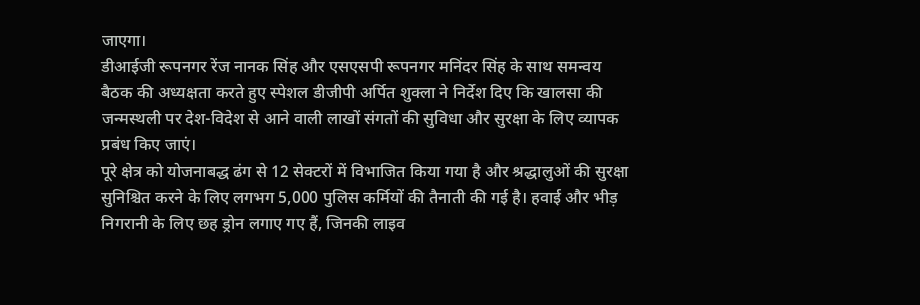जाएगा।
डीआईजी रूपनगर रेंज नानक सिंह और एसएसपी रूपनगर मनिंदर सिंह के साथ समन्वय बैठक की अध्यक्षता करते हुए स्पेशल डीजीपी अर्पित शुक्ला ने निर्देश दिए कि खालसा की जन्मस्थली पर देश-विदेश से आने वाली लाखों संगतों की सुविधा और सुरक्षा के लिए व्यापक प्रबंध किए जाएं।
पूरे क्षेत्र को योजनाबद्ध ढंग से 12 सेक्टरों में विभाजित किया गया है और श्रद्धालुओं की सुरक्षा सुनिश्चित करने के लिए लगभग 5,000 पुलिस कर्मियों की तैनाती की गई है। हवाई और भीड़ निगरानी के लिए छह ड्रोन लगाए गए हैं, जिनकी लाइव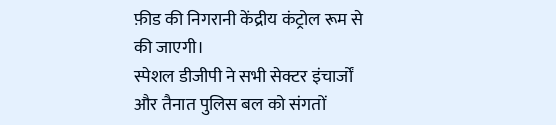फ़ीड की निगरानी केंद्रीय कंट्रोल रूम से की जाएगी।
स्पेशल डीजीपी ने सभी सेक्टर इंचार्जों और तैनात पुलिस बल को संगतों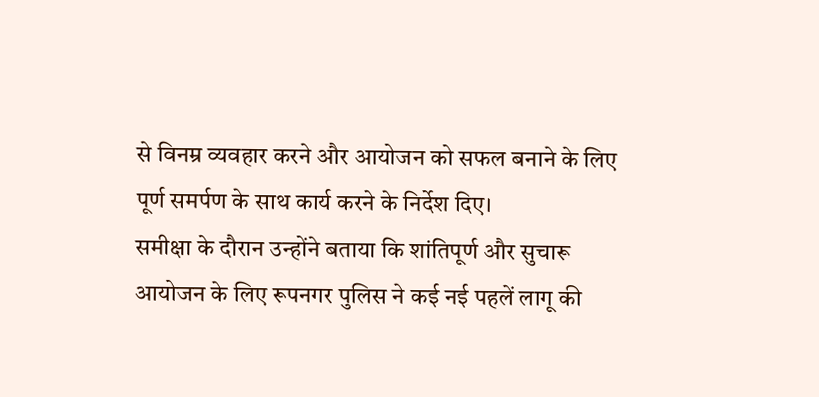से विनम्र व्यवहार करने और आयोजन को सफल बनाने के लिए पूर्ण समर्पण के साथ कार्य करने के निर्देश दिए।
समीक्षा के दौरान उन्होंने बताया कि शांतिपूर्ण और सुचारू आयोजन के लिए रूपनगर पुलिस ने कई नई पहलें लागू की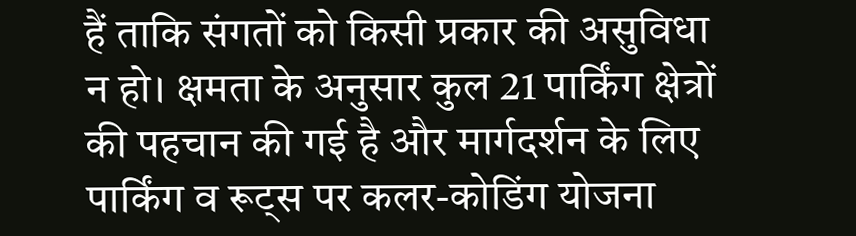हैं ताकि संगतों को किसी प्रकार की असुविधा न हो। क्षमता के अनुसार कुल 21 पार्किंग क्षेत्रों की पहचान की गई है और मार्गदर्शन के लिए पार्किंग व रूट्स पर कलर-कोडिंग योजना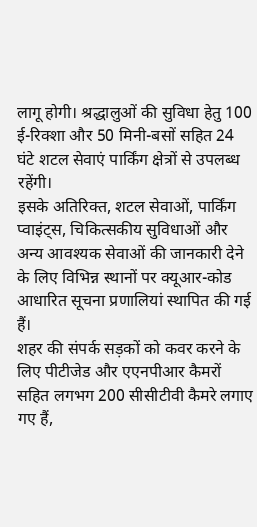लागू होगी। श्रद्धालुओं की सुविधा हेतु 100 ई-रिक्शा और 50 मिनी-बसों सहित 24 घंटे शटल सेवाएं पार्किंग क्षेत्रों से उपलब्ध रहेंगी।
इसके अतिरिक्त, शटल सेवाओं, पार्किंग प्वाइंट्स, चिकित्सकीय सुविधाओं और अन्य आवश्यक सेवाओं की जानकारी देने के लिए विभिन्न स्थानों पर क्यूआर-कोड आधारित सूचना प्रणालियां स्थापित की गई हैं।
शहर की संपर्क सड़कों को कवर करने के लिए पीटीजेड और एएनपीआर कैमरों सहित लगभग 200 सीसीटीवी कैमरे लगाए गए हैं,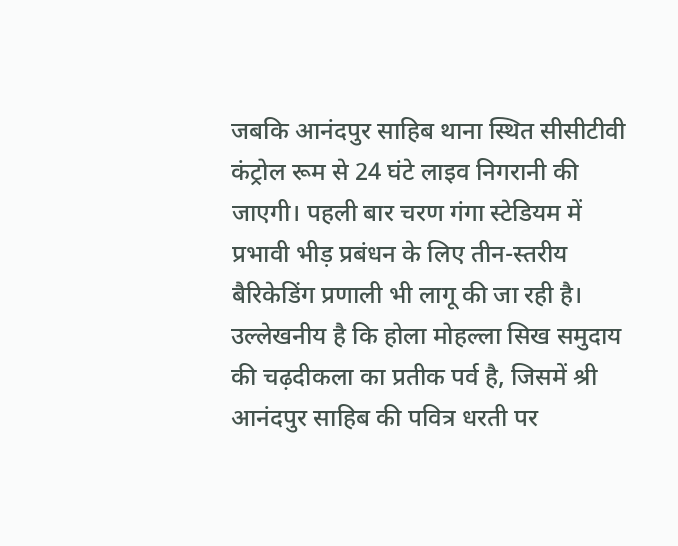जबकि आनंदपुर साहिब थाना स्थित सीसीटीवी कंट्रोल रूम से 24 घंटे लाइव निगरानी की जाएगी। पहली बार चरण गंगा स्टेडियम में प्रभावी भीड़ प्रबंधन के लिए तीन-स्तरीय बैरिकेडिंग प्रणाली भी लागू की जा रही है।
उल्लेखनीय है कि होला मोहल्ला सिख समुदाय की चढ़दीकला का प्रतीक पर्व है, जिसमें श्री आनंदपुर साहिब की पवित्र धरती पर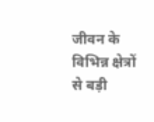जीवन के विभिन्न क्षेत्रों से बड़ी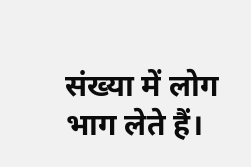संख्या में लोग भाग लेते हैं।